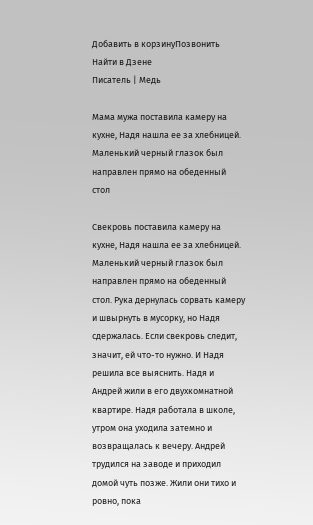Добавить в корзинуПозвонить
Найти в Дзене
Писатель | Медь

Мама мужа поставила камеру на кухне, Надя нашла ее за хлебницей. Маленький черный глазок был направлен прямо на обеденный стол

Свекровь поставила камеру на кухне, Надя нашла ее за хлебницей. Маленький черный глазок был направлен прямо на обеденный стол. Рука дернулась сорвать камеру и швырнуть в мусорку, но Надя сдержалась. Если свекровь следит, значит, ей что-то нужно. И Надя решила все выяснить. Надя и Андрей жили в его двухкомнатной квартире. Надя работала в школе, утром она уходила затемно и возвращалась к вечеру. Андрей трудился на заводе и приходил домой чуть позже. Жили они тихо и ровно, пока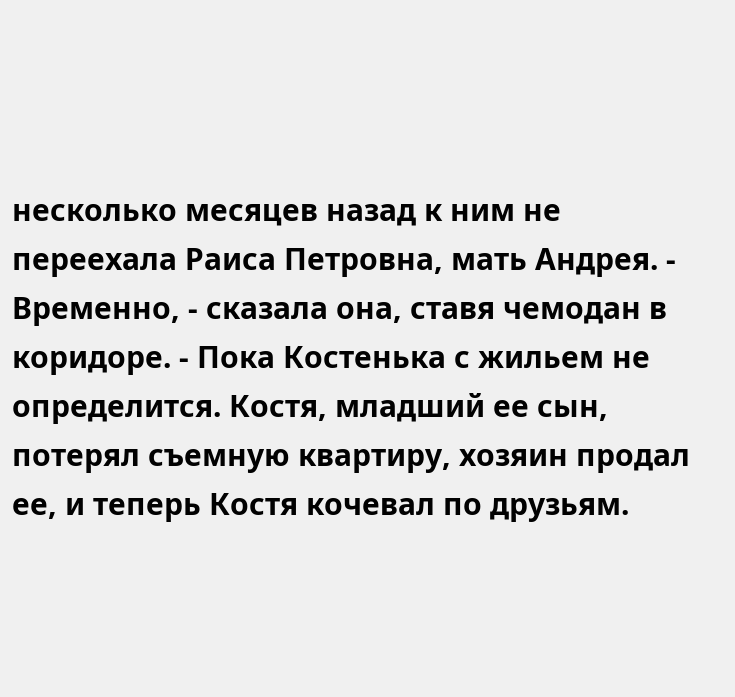несколько месяцев назад к ним не переехала Раиса Петровна, мать Андрея. - Временно, - сказала она, ставя чемодан в коридоре. - Пока Костенька с жильем не определится. Костя, младший ее сын, потерял съемную квартиру, хозяин продал ее, и теперь Костя кочевал по друзьям.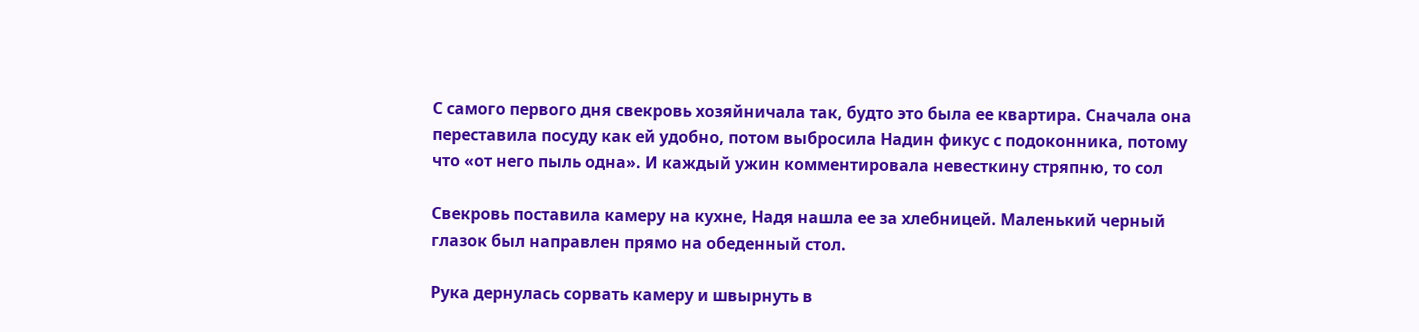С самого первого дня свекровь хозяйничала так, будто это была ее квартира. Сначала она переставила посуду как ей удобно, потом выбросила Надин фикус с подоконника, потому что «от него пыль одна». И каждый ужин комментировала невесткину стряпню, то сол

Свекровь поставила камеру на кухне, Надя нашла ее за хлебницей. Маленький черный глазок был направлен прямо на обеденный стол.

Рука дернулась сорвать камеру и швырнуть в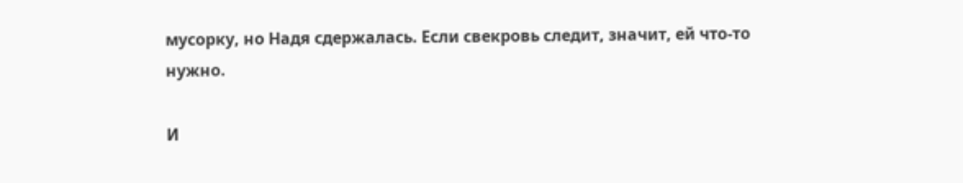мусорку, но Надя сдержалась. Если свекровь следит, значит, ей что-то нужно.

И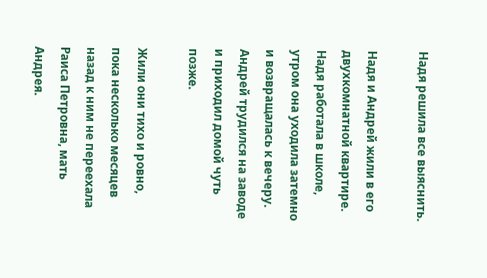Надя решила все выяснить.

Надя и Андрей жили в его двухкомнатной квартире. Надя работала в школе, утром она уходила затемно и возвращалась к вечеру. Андрей трудился на заводе и приходил домой чуть позже.

Жили они тихо и ровно, пока несколько месяцев назад к ним не переехала Раиса Петровна, мать Андрея.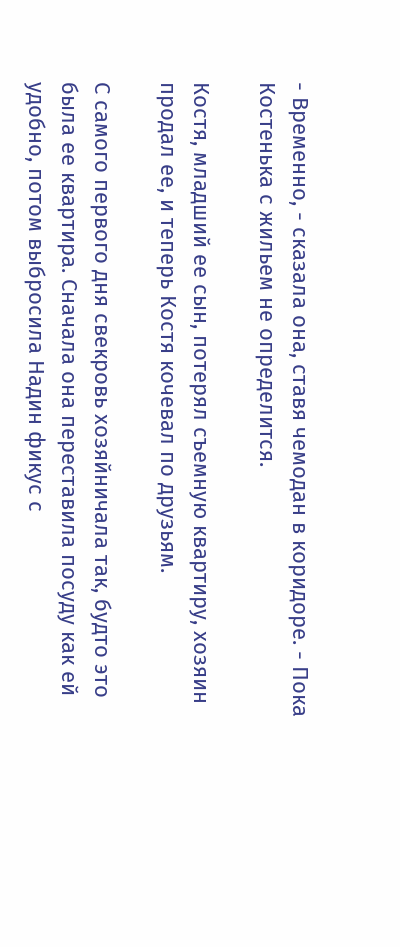- Временно, - сказала она, ставя чемодан в коридоре. - Пока Костенька с жильем не определится.

Костя, младший ее сын, потерял съемную квартиру, хозяин продал ее, и теперь Костя кочевал по друзьям.

С самого первого дня свекровь хозяйничала так, будто это была ее квартира. Сначала она переставила посуду как ей удобно, потом выбросила Надин фикус с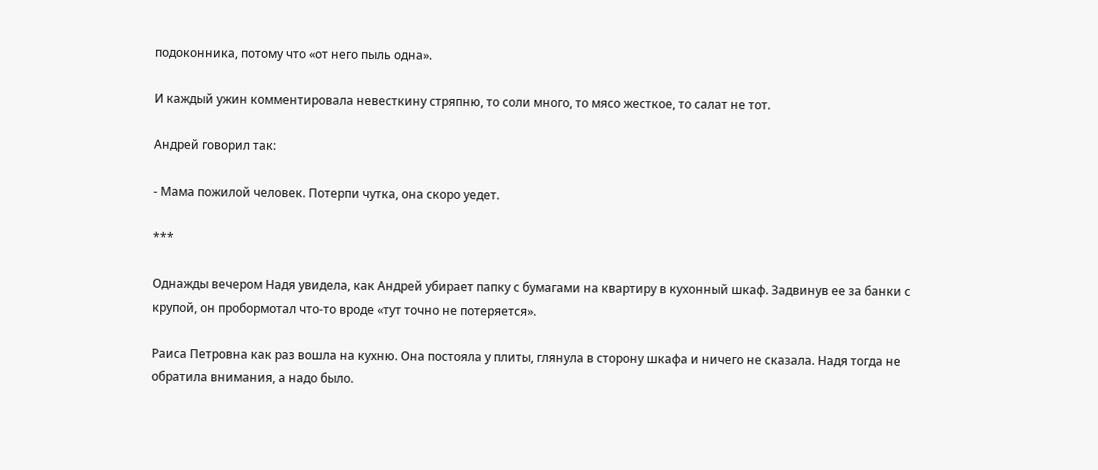подоконника, потому что «от него пыль одна».

И каждый ужин комментировала невесткину стряпню, то соли много, то мясо жесткое, то салат не тот.

Андрей говорил так:

- Мама пожилой человек. Потерпи чутка, она скоро уедет.

***

Однажды вечером Надя увидела, как Андрей убирает папку с бумагами на квартиру в кухонный шкаф. Задвинув ее за банки с крупой, он пробормотал что-то вроде «тут точно не потеряется».

Раиса Петровна как раз вошла на кухню. Она постояла у плиты, глянула в сторону шкафа и ничего не сказала. Надя тогда не обратила внимания, а надо было.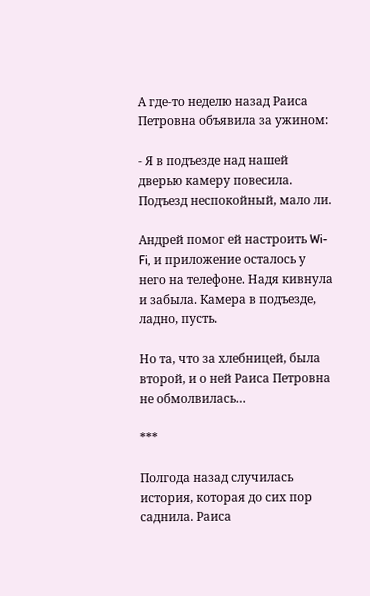А где-то неделю назад Раиса Петровна объявила за ужином:

- Я в подъезде над нашей дверью камеру повесила. Подъезд неспокойный, мало ли.

Андрей помог ей настроить Wi-Fi, и приложение осталось у него на телефоне. Надя кивнула и забыла. Камера в подъезде, ладно, пусть.

Но та, что за хлебницей, была второй, и о ней Раиса Петровна не обмолвилась…

***

Полгода назад случилась история, которая до сих пор саднила. Раиса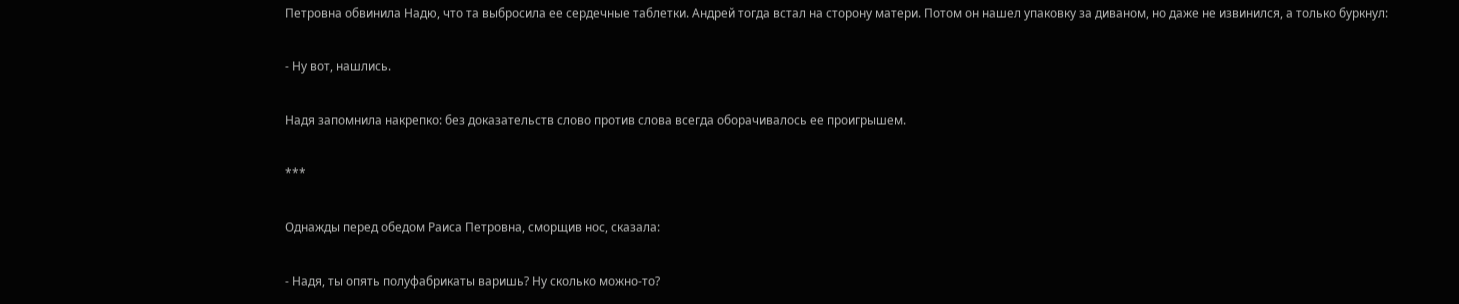Петровна обвинила Надю, что та выбросила ее сердечные таблетки. Андрей тогда встал на сторону матери. Потом он нашел упаковку за диваном, но даже не извинился, а только буркнул:

- Ну вот, нашлись.

Надя запомнила накрепко: без доказательств слово против слова всегда оборачивалось ее проигрышем.

***

Однажды перед обедом Раиса Петровна, сморщив нос, сказала:

- Надя, ты опять полуфабрикаты варишь? Ну сколько можно-то?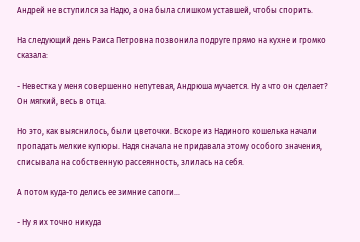Андрей не вступился за Надю, а она была слишком уставшей, чтобы спорить.

На следующий день Раиса Петровна позвонила подруге прямо на кухне и громко сказала:

- Невестка у меня совершенно непутевая, Андрюша мучается. Ну а что он сделает? Он мягкий, весь в отца.

Но это, как выяснилось, были цветочки. Вскоре из Надиного кошелька начали пропадать мелкие купюры. Надя сначала не придавала этому особого значения, списывала на собственную рассеянность, злилась на себя.

А потом куда-то делись ее зимние сапоги…

- Ну я их точно никуда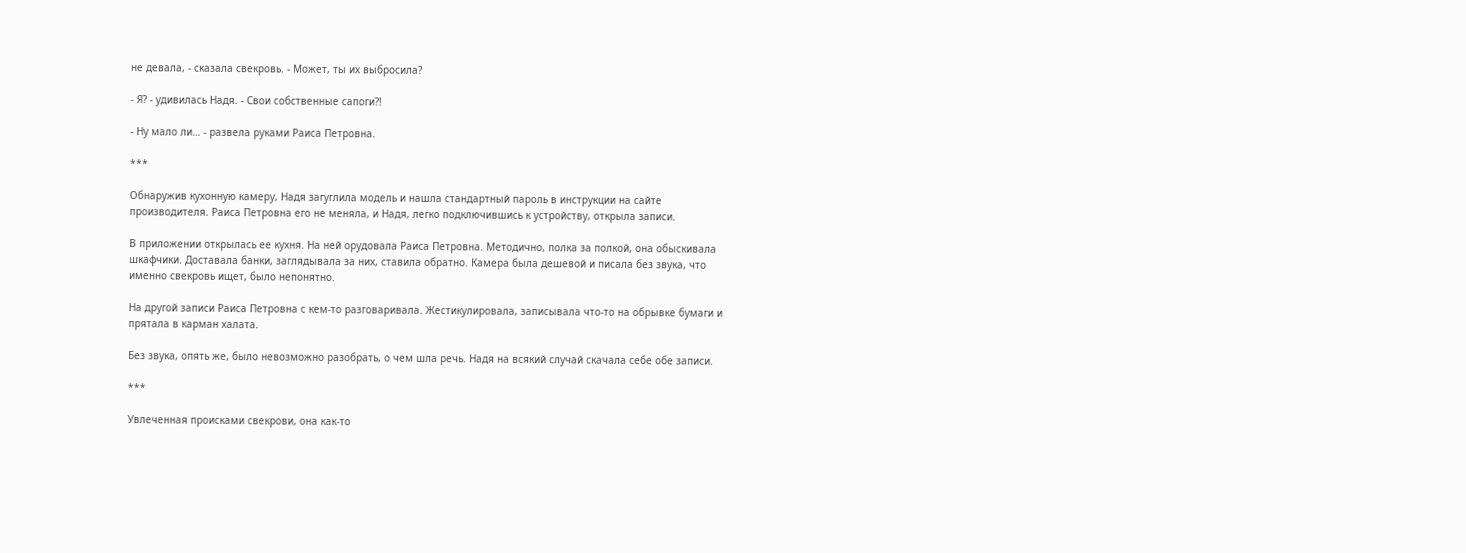не девала, - сказала свекровь. - Может, ты их выбросила?

- Я? - удивилась Надя. - Свои собственные сапоги?!

- Ну мало ли… - развела руками Раиса Петровна.

***

Обнаружив кухонную камеру, Надя загуглила модель и нашла стандартный пароль в инструкции на сайте производителя. Раиса Петровна его не меняла, и Надя, легко подключившись к устройству, открыла записи.

В приложении открылась ее кухня. На ней орудовала Раиса Петровна. Методично, полка за полкой, она обыскивала шкафчики. Доставала банки, заглядывала за них, ставила обратно. Камера была дешевой и писала без звука, что именно свекровь ищет, было непонятно.

На другой записи Раиса Петровна с кем-то разговаривала. Жестикулировала, записывала что-то на обрывке бумаги и прятала в карман халата.

Без звука, опять же, было невозможно разобрать, о чем шла речь. Надя на всякий случай скачала себе обе записи.

***

Увлеченная происками свекрови, она как-то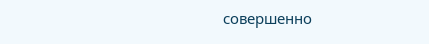совершенно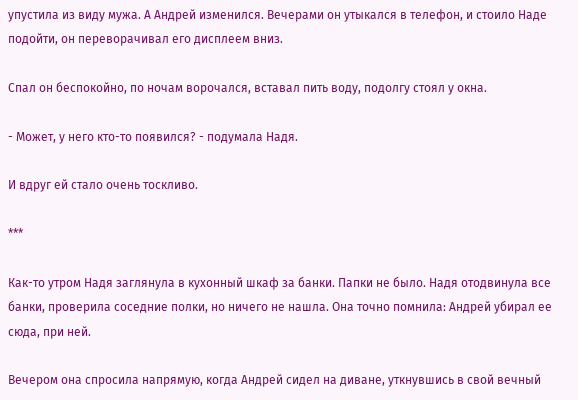упустила из виду мужа. А Андрей изменился. Вечерами он утыкался в телефон, и стоило Наде подойти, он переворачивал его дисплеем вниз.

Спал он беспокойно, по ночам ворочался, вставал пить воду, подолгу стоял у окна.

- Может, у него кто-то появился? - подумала Надя.

И вдруг ей стало очень тоскливо.

***

Как-то утром Надя заглянула в кухонный шкаф за банки. Папки не было. Надя отодвинула все банки, проверила соседние полки, но ничего не нашла. Она точно помнила: Андрей убирал ее сюда, при ней.

Вечером она спросила напрямую, когда Андрей сидел на диване, уткнувшись в свой вечный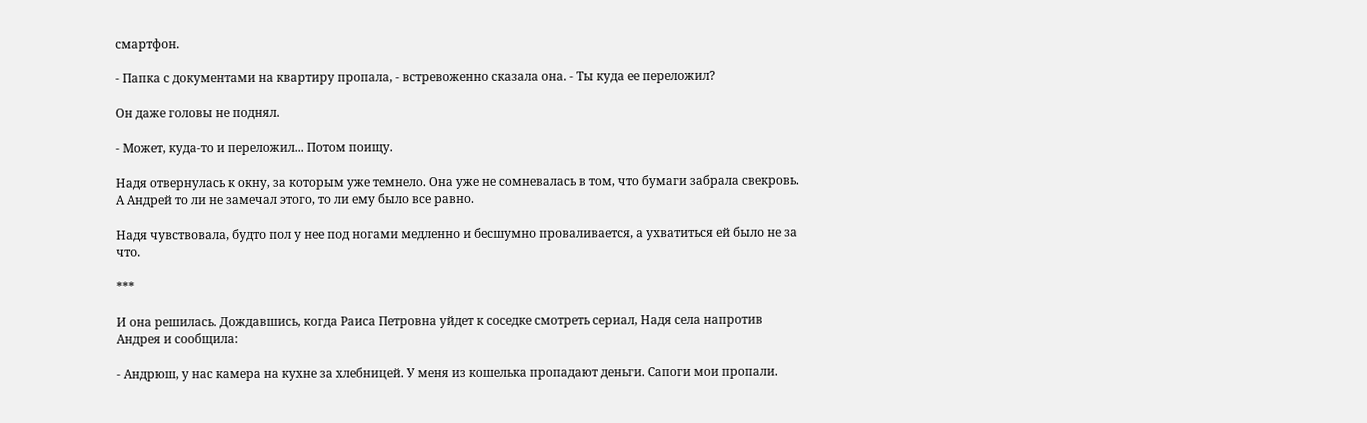смартфон.

- Папка с документами на квартиру пропала, - встревоженно сказала она. - Ты куда ее переложил?

Он даже головы не поднял.

- Может, куда-то и переложил... Потом поищу.

Надя отвернулась к окну, за которым уже темнело. Она уже не сомневалась в том, что бумаги забрала свекровь. А Андрей то ли не замечал этого, то ли ему было все равно.

Надя чувствовала, будто пол у нее под ногами медленно и бесшумно проваливается, а ухватиться ей было не за что.

***

И она решилась. Дождавшись, когда Раиса Петровна уйдет к соседке смотреть сериал, Надя села напротив Андрея и сообщила:

- Андрюш, у нас камера на кухне за хлебницей. У меня из кошелька пропадают деньги. Сапоги мои пропали.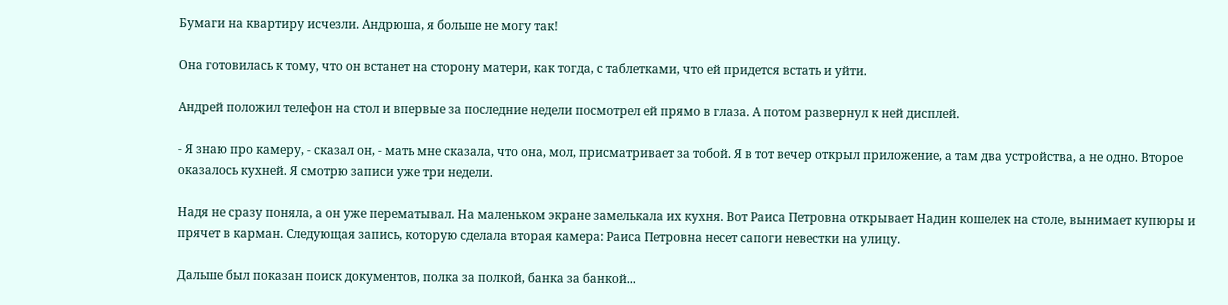Бумаги на квартиру исчезли. Андрюша, я больше не могу так!

Она готовилась к тому, что он встанет на сторону матери, как тогда, с таблетками, что ей придется встать и уйти.

Андрей положил телефон на стол и впервые за последние недели посмотрел ей прямо в глаза. А потом развернул к ней дисплей.

- Я знаю про камеру, - сказал он, - мать мне сказала, что она, мол, присматривает за тобой. Я в тот вечер открыл приложение, а там два устройства, а не одно. Второе оказалось кухней. Я смотрю записи уже три недели.

Надя не сразу поняла, а он уже перематывал. На маленьком экране замелькала их кухня. Вот Раиса Петровна открывает Надин кошелек на столе, вынимает купюры и прячет в карман. Следующая запись, которую сделала вторая камера: Раиса Петровна несет сапоги невестки на улицу.

Дальше был показан поиск документов, полка за полкой, банка за банкой...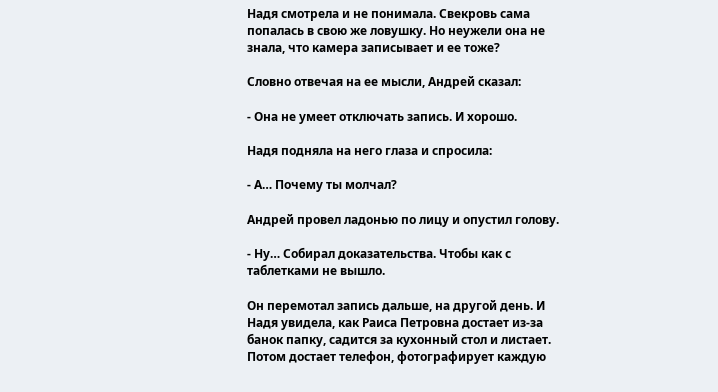Надя смотрела и не понимала. Свекровь сама попалась в свою же ловушку. Но неужели она не знала, что камера записывает и ее тоже?

Словно отвечая на ее мысли, Андрей сказал:

- Она не умеет отключать запись. И хорошо.

Надя подняла на него глаза и спросила:

- А… Почему ты молчал?

Андрей провел ладонью по лицу и опустил голову.

- Ну… Собирал доказательства. Чтобы как с таблетками не вышло.

Он перемотал запись дальше, на другой день. И Надя увидела, как Раиса Петровна достает из-за банок папку, садится за кухонный стол и листает. Потом достает телефон, фотографирует каждую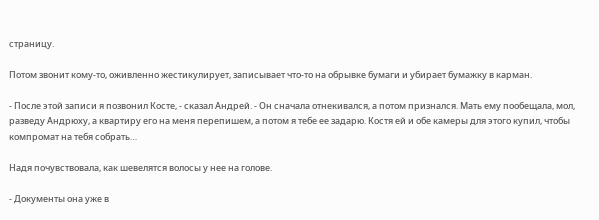страницу.

Потом звонит кому-то, оживленно жестикулирует, записывает что-то на обрывке бумаги и убирает бумажку в карман.

- После этой записи я позвонил Косте, - сказал Андрей. - Он сначала отнекивался, а потом признался. Мать ему пообещала, мол, разведу Андрюху, а квартиру его на меня перепишем, а потом я тебе ее задарю. Костя ей и обе камеры для этого купил, чтобы компромат на тебя собрать…

Надя почувствовала, как шевелятся волосы у нее на голове.

- Документы она уже в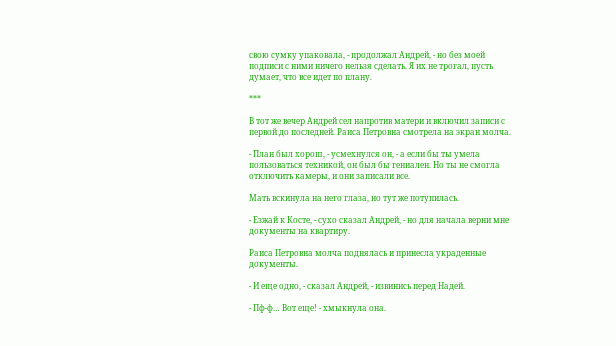свою сумку упаковала, - продолжал Андрей, - но без моей подписи с ними ничего нельзя сделать. Я их не трогал, пусть думает, что все идет по плану.

***

В тот же вечер Андрей сел напротив матери и включил записи с первой до последней. Раиса Петровна смотрела на экран молча.

- План был хорош, - усмехнулся он, - а если бы ты умела пользоваться техникой, он был бы гениален. Но ты не смогла отключить камеры, и они записали все.

Мать вскинула на него глаза, но тут же потупилась.

- Езжай к Косте, - сухо сказал Андрей, - но для начала верни мне документы на квартиру.

Раиса Петровна молча поднялась и принесла украденные документы.

- И еще одно, - сказал Андрей, - извинись перед Надей.

- Пф-ф… Вот еще! - хмыкнула она.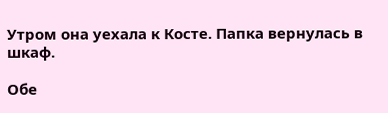Утром она уехала к Косте. Папка вернулась в шкаф.

Обе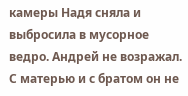камеры Надя сняла и выбросила в мусорное ведро. Андрей не возражал. С матерью и с братом он не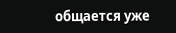общается уже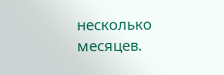несколько месяцев.